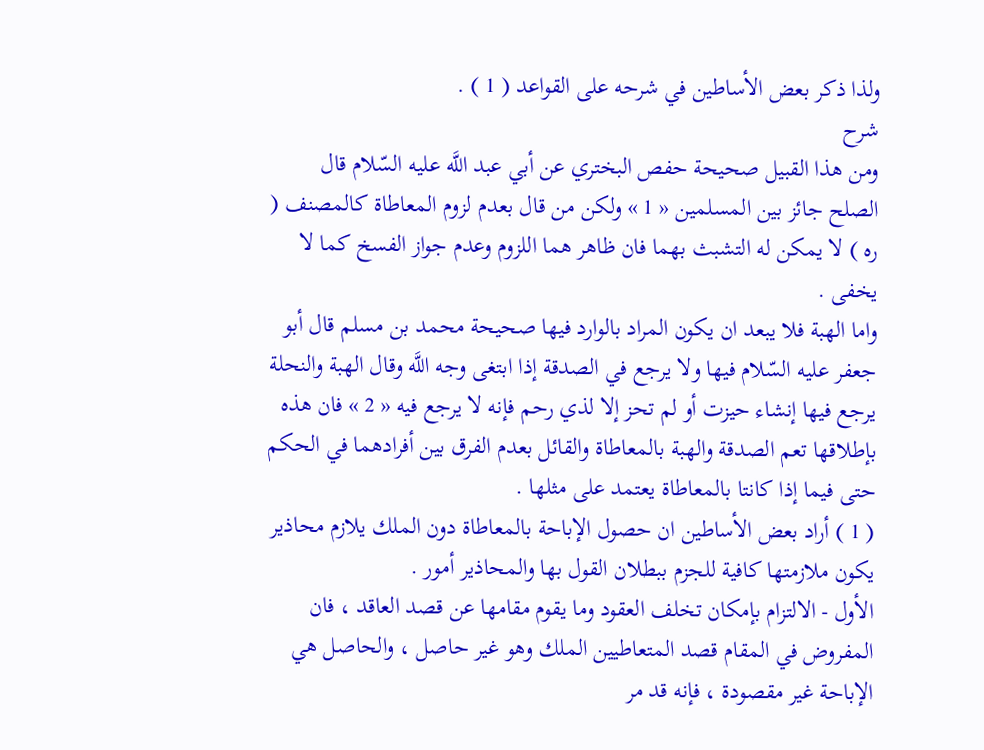ولذا ذكر بعض الأساطين في شرحه على القواعد ( 1 ) .
شرح
ومن هذا القبيل صحيحة حفص البختري عن أبي عبد اللَّه عليه السّلام قال الصلح جائز بين المسلمين « 1 » ولكن من قال بعدم لزوم المعاطاة كالمصنف ( ره ) لا يمكن له التشبث بهما فان ظاهر هما اللزوم وعدم جواز الفسخ كما لا يخفى .
واما الهبة فلا يبعد ان يكون المراد بالوارد فيها صحيحة محمد بن مسلم قال أبو جعفر عليه السّلام فيها ولا يرجع في الصدقة إذا ابتغى وجه اللَّه وقال الهبة والنحلة يرجع فيها إنشاء حيزت أو لم تحز إلا لذي رحم فإنه لا يرجع فيه « 2 » فان هذه بإطلاقها تعم الصدقة والهبة بالمعاطاة والقائل بعدم الفرق بين أفرادهما في الحكم حتى فيما إذا كانتا بالمعاطاة يعتمد على مثلها .
( 1 ) أراد بعض الأساطين ان حصول الإباحة بالمعاطاة دون الملك يلازم محاذير يكون ملازمتها كافية للجزم ببطلان القول بها والمحاذير أمور .
الأول - الالتزام بإمكان تخلف العقود وما يقوم مقامها عن قصد العاقد ، فان المفروض في المقام قصد المتعاطيين الملك وهو غير حاصل ، والحاصل هي الإباحة غير مقصودة ، فإنه قد مر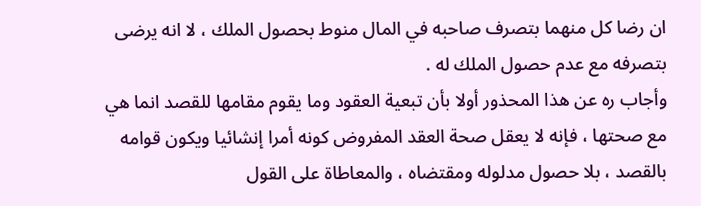ان رضا كل منهما بتصرف صاحبه في المال منوط بحصول الملك ، لا انه يرضى بتصرفه مع عدم حصول الملك له .
وأجاب ره عن هذا المحذور أولا بأن تبعية العقود وما يقوم مقامها للقصد انما هي مع صحتها ، فإنه لا يعقل صحة العقد المفروض كونه أمرا إنشائيا ويكون قوامه بالقصد ، بلا حصول مدلوله ومقتضاه ، والمعاطاة على القول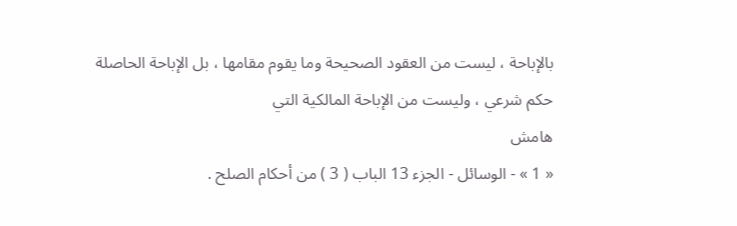بالإباحة ، ليست من العقود الصحيحة وما يقوم مقامها ، بل الإباحة الحاصلة حكم شرعي ، وليست من الإباحة المالكية التي
هامش
« 1 » - الوسائل - الجزء 13 الباب ( 3 ) من أحكام الصلح .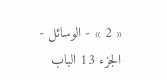« 2 » - الوسائل - الجزء 13 الباب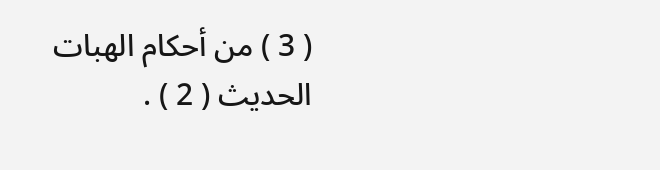( 3 ) من أحكام الهبات الحديث ( 2 ) .